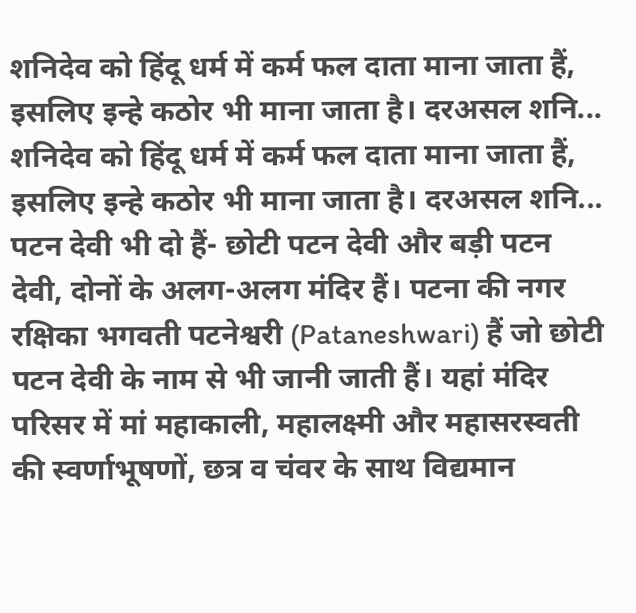शनिदेव को हिंदू धर्म में कर्म फल दाता माना जाता हैं, इसलिए इन्हे कठोर भी माना जाता है। दरअसल शनि...
शनिदेव को हिंदू धर्म में कर्म फल दाता माना जाता हैं, इसलिए इन्हे कठोर भी माना जाता है। दरअसल शनि...
पटन देवी भी दो हैं- छोटी पटन देवी और बड़ी पटन देवी, दोनों के अलग-अलग मंदिर हैं। पटना की नगर रक्षिका भगवती पटनेश्वरी (Pataneshwari) हैं जो छोटी पटन देवी के नाम से भी जानी जाती हैं। यहां मंदिर परिसर में मां महाकाली, महालक्ष्मी और महासरस्वती की स्वर्णाभूषणों, छत्र व चंवर के साथ विद्यमान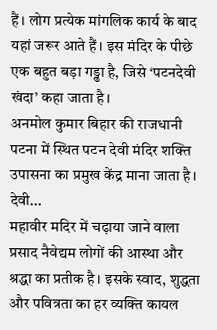हैं। लोग प्रत्येक मांगलिक कार्य के बाद यहां जरूर आते हैं। इस मंदिर के पीछे एक बहुत बड़ा गड्ढा है, जिसे ‘पटनदेवी खंदा’ कहा जाता है।
अनमोल कुमार बिहार की राजधानी पटना में स्थित पटन देवी मंदिर शक्ति उपासना का प्रमुख केंद्र माना जाता है। देवी...
महावीर मदिर में चढ़ाया जाने वाला प्रसाद नैवेद्यम लोगों की आस्था और श्रद्धा का प्रतीक है। इसके स्वाद, शुद्धता और पवित्रता का हर व्यक्ति कायल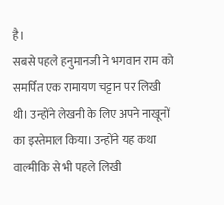है।
सबसे पहले हनुमानजी ने भगवान राम को समर्पित एक रामायण चट्टान पर लिखी थी। उन्होंने लेखनी के लिए अपने नाखूनों का इस्तेमाल किया। उन्होंने यह कथा वाल्मीकि से भी पहले लिखी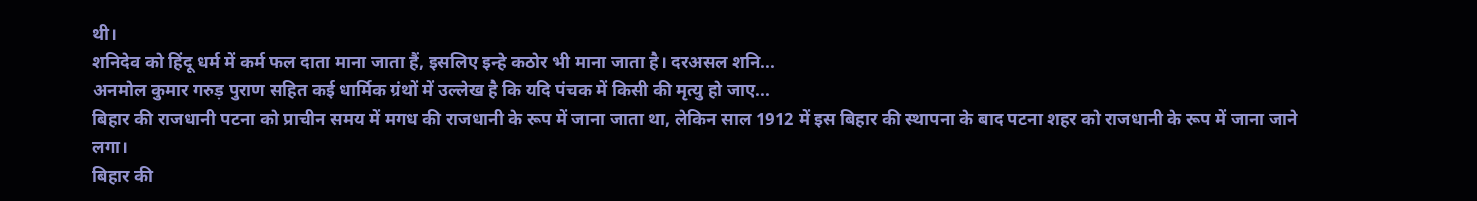थी।
शनिदेव को हिंदू धर्म में कर्म फल दाता माना जाता हैं, इसलिए इन्हे कठोर भी माना जाता है। दरअसल शनि...
अनमोल कुमार गरुड़ पुराण सहित कई धार्मिक ग्रंथों में उल्लेख है कि यदि पंचक में किसी की मृत्यु हो जाए...
बिहार की राजधानी पटना को प्राचीन समय में मगध की राजधानी के रूप में जाना जाता था, लेकिन साल 1912 में इस बिहार की स्थापना के बाद पटना शहर को राजधानी के रूप में जाना जाने लगा।
बिहार की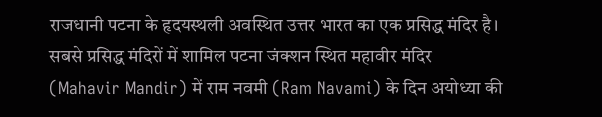राजधानी पटना के हृदयस्थली अवस्थित उत्तर भारत का एक प्रसिद्ध मंदिर है। सबसे प्रसिद्ध मंदिरों में शामिल पटना जंक्शन स्थित महावीर मंदिर (Mahavir Mandir) में राम नवमी (Ram Navami) के दिन अयोध्या की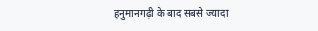हनुमानगढ़ी के बाद सबसे ज्यादा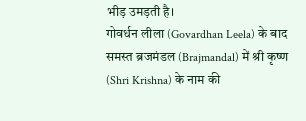भीड़ उमड़ती है।
गोवर्धन लीला (Govardhan Leela) के बाद समस्त ब्रजमंडल (Brajmandal) में श्री कृष्ण (Shri Krishna) के नाम की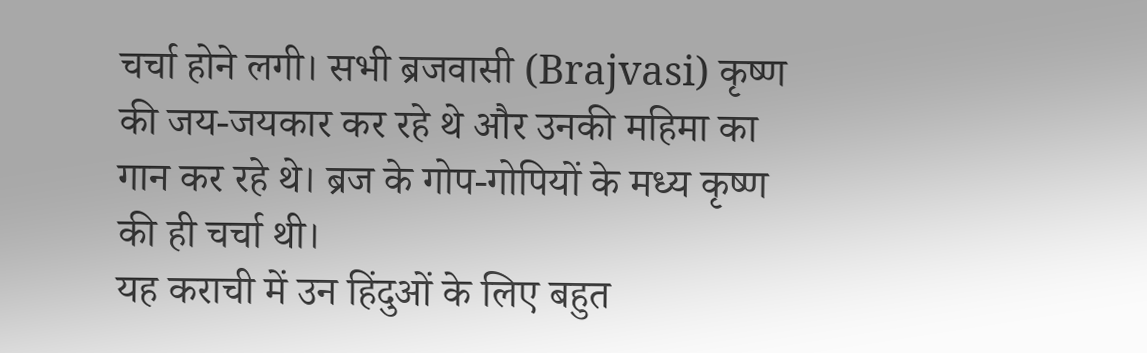चर्चा होने लगी। सभी ब्रजवासी (Brajvasi) कृष्ण की जय-जयकार कर रहे थे और उनकी महिमा का गान कर रहे थे। ब्रज के गोप-गोपियों के मध्य कृष्ण की ही चर्चा थी।
यह कराची में उन हिंदुओं के लिए बहुत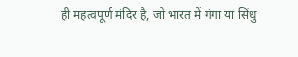ही महत्वपूर्ण मंदिर है, जो भारत में गंगा या सिंधु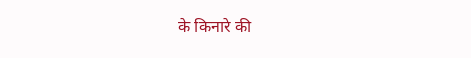के किनारे की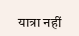यात्रा नहीं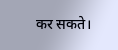कर सकते।